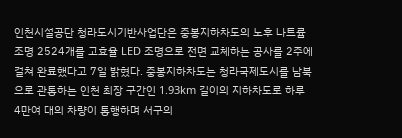인천시설공단 청라도시기반사업단은 중봉지하차도의 노후 나트륨 조명 2524개를 고효율 LED 조명으로 전면 교체하는 공사를 2주에 걸쳐 완료했다고 7일 밝혔다. 중봉지하차도는 청라국제도시를 남북으로 관통하는 인천 최장 구간인 1.93km 길이의 지하차도로 하루 4만여 대의 차량이 통행하며 서구의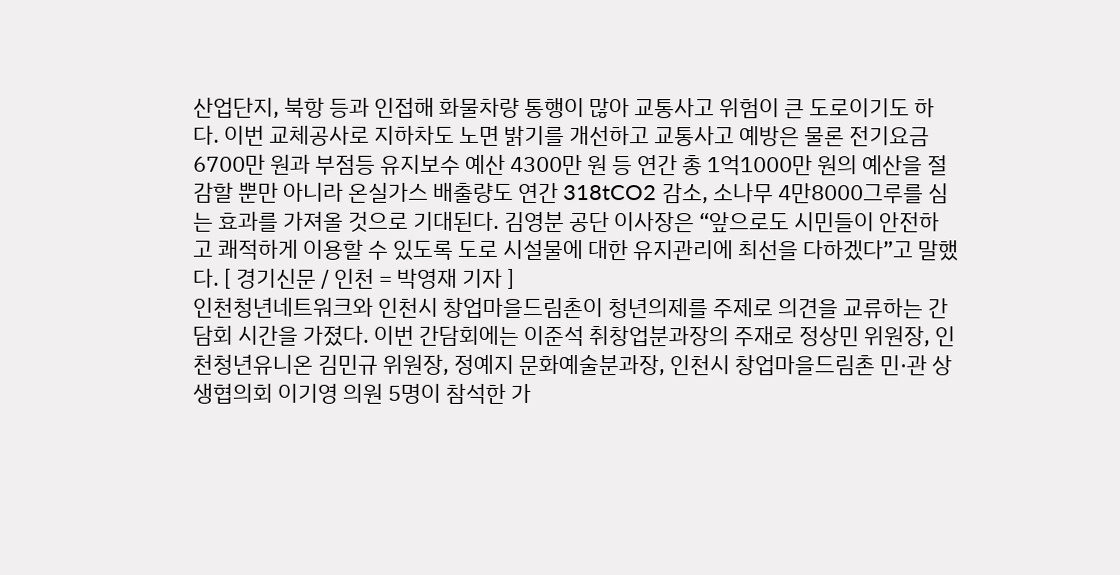산업단지, 북항 등과 인접해 화물차량 통행이 많아 교통사고 위험이 큰 도로이기도 하다. 이번 교체공사로 지하차도 노면 밝기를 개선하고 교통사고 예방은 물론 전기요금 6700만 원과 부점등 유지보수 예산 4300만 원 등 연간 총 1억1000만 원의 예산을 절감할 뿐만 아니라 온실가스 배출량도 연간 318tCO2 감소, 소나무 4만8000그루를 심는 효과를 가져올 것으로 기대된다. 김영분 공단 이사장은 “앞으로도 시민들이 안전하고 쾌적하게 이용할 수 있도록 도로 시설물에 대한 유지관리에 최선을 다하겠다”고 말했다. [ 경기신문 / 인천 = 박영재 기자 ]
인천청년네트워크와 인천시 창업마을드림촌이 청년의제를 주제로 의견을 교류하는 간담회 시간을 가졌다. 이번 간담회에는 이준석 취창업분과장의 주재로 정상민 위원장, 인천청년유니온 김민규 위원장, 정예지 문화예술분과장, 인천시 창업마을드림촌 민·관 상생협의회 이기영 의원 5명이 참석한 가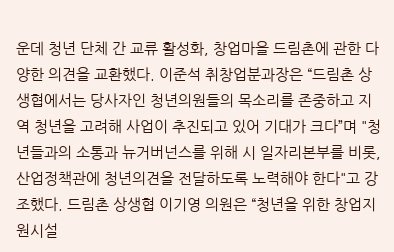운데 청년 단체 간 교류 활성화, 창업마을 드림촌에 관한 다양한 의견을 교환했다. 이준석 취창업분과장은 “드림촌 상생협에서는 당사자인 청년의원들의 목소리를 존중하고 지역 청년을 고려해 사업이 추진되고 있어 기대가 크다”며 "청년들과의 소통과 뉴거버넌스를 위해 시 일자리본부를 비롯, 산업정책관에 청년의견을 전달하도록 노력해야 한다"고 강조했다. 드림촌 상생협 이기영 의원은 “청년을 위한 창업지원시설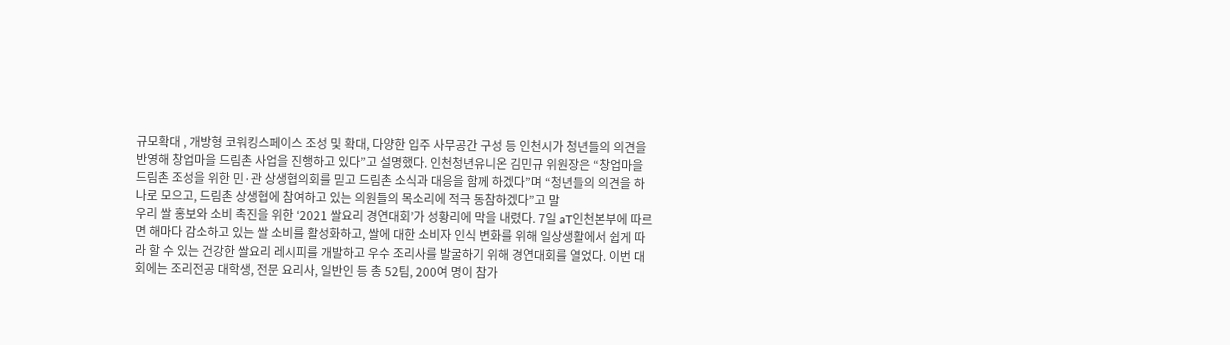규모확대 , 개방형 코워킹스페이스 조성 및 확대, 다양한 입주 사무공간 구성 등 인천시가 청년들의 의견을 반영해 창업마을 드림촌 사업을 진행하고 있다”고 설명했다. 인천청년유니온 김민규 위원장은 “창업마을 드림촌 조성을 위한 민·관 상생협의회를 믿고 드림촌 소식과 대응을 함께 하겠다”며 “청년들의 의견을 하나로 모으고, 드림촌 상생협에 참여하고 있는 의원들의 목소리에 적극 동참하겠다”고 말
우리 쌀 홍보와 소비 촉진을 위한 ‘2021 쌀요리 경연대회’가 성황리에 막을 내렸다. 7일 aT인천본부에 따르면 해마다 감소하고 있는 쌀 소비를 활성화하고, 쌀에 대한 소비자 인식 변화를 위해 일상생활에서 쉽게 따라 할 수 있는 건강한 쌀요리 레시피를 개발하고 우수 조리사를 발굴하기 위해 경연대회를 열었다. 이번 대회에는 조리전공 대학생, 전문 요리사, 일반인 등 총 52팀, 200여 명이 참가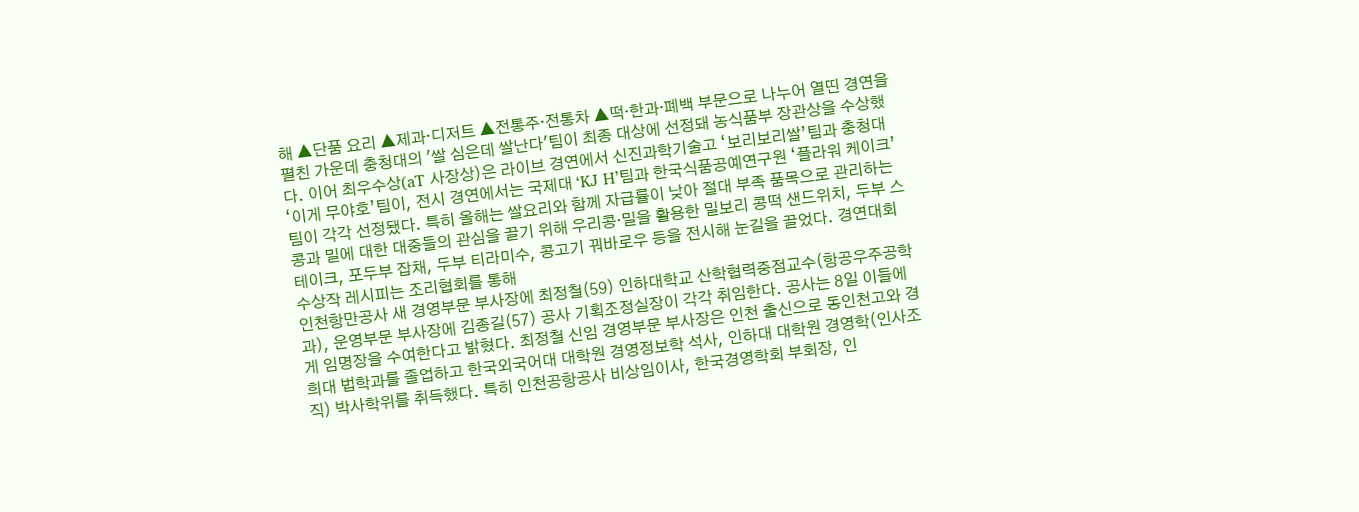해 ▲단품 요리 ▲제과·디저트 ▲전통주·전통차 ▲떡·한과·폐백 부문으로 나누어 열띤 경연을 펼친 가운데 충청대의 '쌀 심은데 쌀난다'팀이 최종 대상에 선정돼 농식품부 장관상을 수상했다. 이어 최우수상(aT 사장상)은 라이브 경연에서 신진과학기술고 ‘보리보리쌀’팀과 충청대 ‘이게 무야호’팀이, 전시 경연에서는 국제대 ‘KJ H’팀과 한국식품공예연구원 ‘플라워 케이크’팀이 각각 선정됐다. 특히 올해는 쌀요리와 함께 자급률이 낮아 절대 부족 품목으로 관리하는 콩과 밀에 대한 대중들의 관심을 끌기 위해 우리콩·밀을 활용한 밀보리 콩떡 샌드위치, 두부 스테이크, 포두부 잡채, 두부 티라미수, 콩고기 꿔바로우 등을 전시해 눈길을 끌었다. 경연대회 수상작 레시피는 조리협회를 통해
인천항만공사 새 경영부문 부사장에 최정철(59) 인하대학교 산학협력중점교수(항공우주공학과), 운영부문 부사장에 김종길(57) 공사 기획조정실장이 각각 취임한다. 공사는 8일 이들에게 임명장을 수여한다고 밝혔다. 최정철 신임 경영부문 부사장은 인천 출신으로 동인천고와 경희대 법학과를 졸업하고 한국외국어대 대학원 경영정보학 석사, 인하대 대학원 경영학(인사조직) 박사학위를 취득했다. 특히 인천공항공사 비상임이사, 한국경영학회 부회장, 인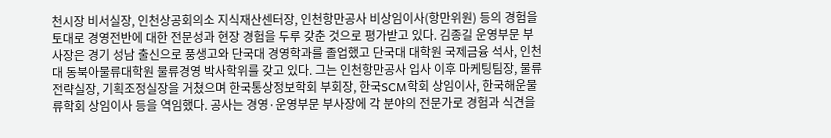천시장 비서실장, 인천상공회의소 지식재산센터장, 인천항만공사 비상임이사(항만위원) 등의 경험을 토대로 경영전반에 대한 전문성과 현장 경험을 두루 갖춘 것으로 평가받고 있다. 김종길 운영부문 부사장은 경기 성남 출신으로 풍생고와 단국대 경영학과를 졸업했고 단국대 대학원 국제금융 석사, 인천대 동북아물류대학원 물류경영 박사학위를 갖고 있다. 그는 인천항만공사 입사 이후 마케팅팀장, 물류전략실장, 기획조정실장을 거쳤으며 한국통상정보학회 부회장, 한국SCM학회 상임이사, 한국해운물류학회 상임이사 등을 역임했다. 공사는 경영·운영부문 부사장에 각 분야의 전문가로 경험과 식견을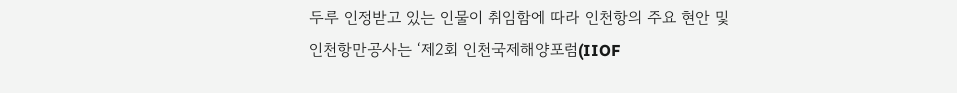두루 인정받고 있는 인물이 취임함에 따라 인천항의 주요 현안 및
인천항만공사는 ‘제2회 인천국제해양포럼(IIOF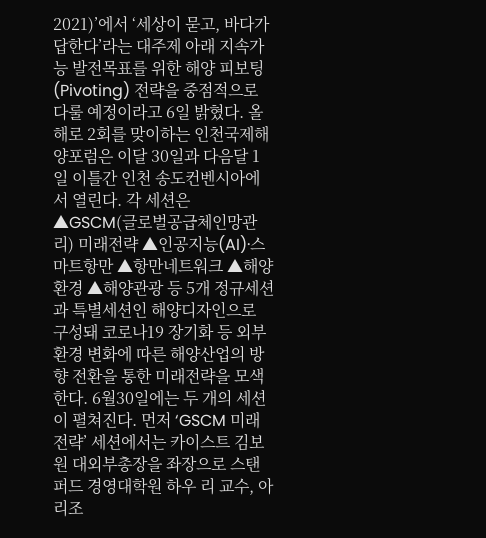2021)’에서 ‘세상이 묻고, 바다가 답한다’라는 대주제 아래 지속가능 발전목표를 위한 해양 피보팅(Pivoting) 전략을 중점적으로 다룰 예정이라고 6일 밝혔다. 올해로 2회를 맞이하는 인천국제해양포럼은 이달 30일과 다음달 1일 이틀간 인천 송도컨벤시아에서 열린다. 각 세션은 ▲GSCM(글로벌공급체인망관리) 미래전략 ▲인공지능(AI)·스마트항만 ▲항만네트워크 ▲해양환경 ▲해양관광 등 5개 정규세션과 특별세션인 해양디자인으로 구성돼 코로나19 장기화 등 외부환경 변화에 따른 해양산업의 방향 전환을 통한 미래전략을 모색한다. 6월30일에는 두 개의 세션이 펼쳐진다. 먼저 ‘GSCM 미래전략’ 세션에서는 카이스트 김보원 대외부총장을 좌장으로 스탠퍼드 경영대학원 하우 리 교수, 아리조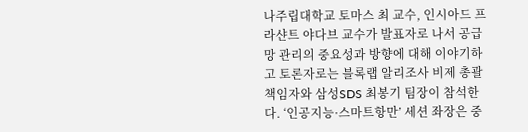나주립대학교 토마스 최 교수, 인시아드 프라샨트 야다브 교수가 발표자로 나서 공급망 관리의 중요성과 방향에 대해 이야기하고 토론자로는 블록랩 알리조사 비제 총괄책임자와 삼성SDS 최봉기 팀장이 참석한다. ‘인공지능·스마트항만’ 세션 좌장은 중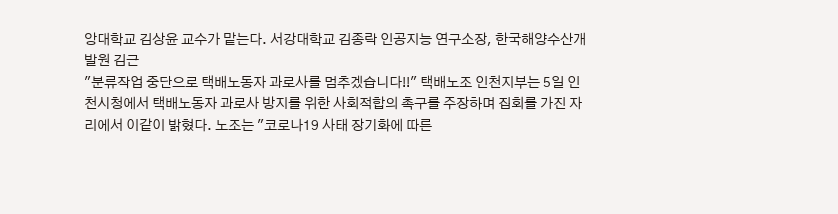앙대학교 김상윤 교수가 맡는다. 서강대학교 김종락 인공지능 연구소장, 한국해양수산개발원 김근
"분류작업 중단으로 택배노동자 과로사를 멈추겠습니다!!" 택배노조 인천지부는 5일 인천시청에서 택배노동자 과로사 방지를 위한 사회적합의 촉구를 주장하며 집회를 가진 자리에서 이같이 밝혔다. 노조는 "코로나19 사태 장기화에 따른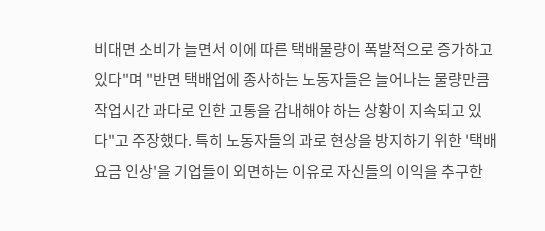비대면 소비가 늘면서 이에 따른 택배물량이 폭발적으로 증가하고 있다"며 "반면 택배업에 종사하는 노동자들은 늘어나는 물량만큼 작업시간 과다로 인한 고통을 감내해야 하는 상황이 지속되고 있다"고 주장했다. 특히 노동자들의 과로 현상을 방지하기 위한 '택배요금 인상'을 기업들이 외면하는 이유로 자신들의 이익을 추구한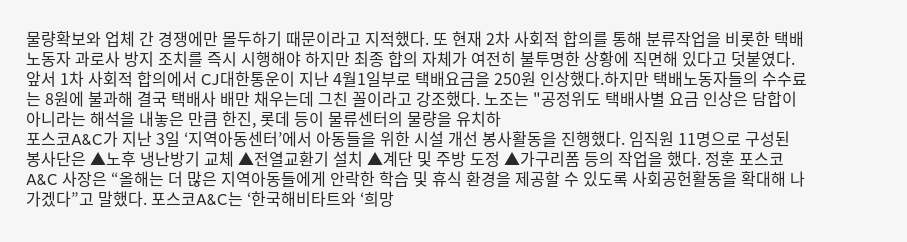물량확보와 업체 간 경쟁에만 몰두하기 때문이라고 지적했다. 또 현재 2차 사회적 합의를 통해 분류작업을 비롯한 택배노동자 과로사 방지 조치를 즉시 시행해야 하지만 최종 합의 자체가 여전히 불투명한 상황에 직면해 있다고 덧붙였다. 앞서 1차 사회적 합의에서 CJ대한통운이 지난 4월1일부로 택배요금을 250원 인상했다.하지만 택배노동자들의 수수료는 8원에 불과해 결국 택배사 배만 채우는데 그친 꼴이라고 강조했다. 노조는 "공정위도 택배사별 요금 인상은 담합이 아니라는 해석을 내놓은 만큼 한진, 롯데 등이 물류센터의 물량을 유치하
포스코A&C가 지난 3일 ‘지역아동센터’에서 아동들을 위한 시설 개선 봉사활동을 진행했다. 임직원 11명으로 구성된 봉사단은 ▲노후 냉난방기 교체 ▲전열교환기 설치 ▲계단 및 주방 도정 ▲가구리폼 등의 작업을 했다. 정훈 포스코A&C 사장은 “올해는 더 많은 지역아동들에게 안락한 학습 및 휴식 환경을 제공할 수 있도록 사회공헌활동을 확대해 나가겠다”고 말했다. 포스코A&C는 ‘한국해비타트와 ‘희망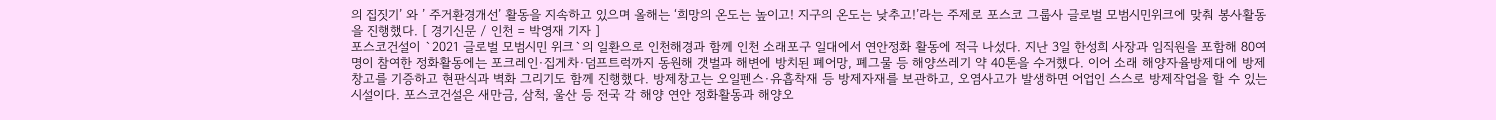의 집짓기’ 와 ’ 주거환경개선’ 활동을 지속하고 있으며 올해는 ‘희망의 온도는 높이고! 지구의 온도는 낮추고!’라는 주제로 포스코 그룹사 글로벌 모범시민위크에 맞춰 봉사활동을 진행했다. [ 경기신문 / 인천 = 박영재 기자 ]
포스코건설이 `2021 글로벌 모범시민 위크`의 일환으로 인천해경과 함께 인천 소래포구 일대에서 연안정화 활동에 적극 나섰다. 지난 3일 한성희 사장과 임직원을 포함해 80여 명이 참여한 정화활동에는 포크레인·집게차·덤프트럭까지 동원해 갯벌과 해변에 방치된 폐어망, 폐그물 등 해양쓰레기 약 40톤을 수거했다. 이어 소래 해양자율방제대에 방제창고를 기증하고 현판식과 벽화 그리기도 함께 진행했다. 방제창고는 오일펜스·유흡착재 등 방제자재를 보관하고, 오염사고가 발생하면 어업인 스스로 방제작업을 할 수 있는 시설이다. 포스코건설은 새만금, 삼척, 울산 등 전국 각 해양 연안 정화활동과 해양오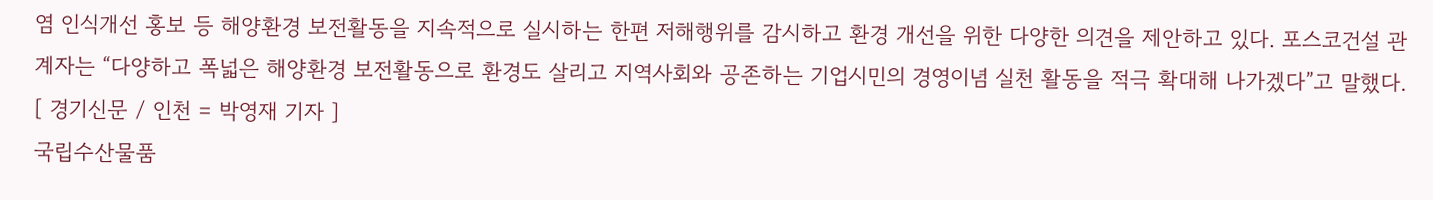염 인식개선 홍보 등 해양환경 보전활동을 지속적으로 실시하는 한편 저해행위를 감시하고 환경 개선을 위한 다양한 의견을 제안하고 있다. 포스코건설 관계자는 “다양하고 폭넓은 해양환경 보전활동으로 환경도 살리고 지역사회와 공존하는 기업시민의 경영이념 실천 활동을 적극 확대해 나가겠다”고 말했다. [ 경기신문 / 인천 = 박영재 기자 ]
국립수산물품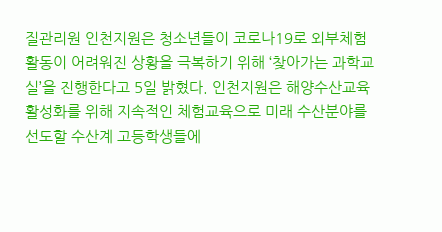질관리원 인천지원은 청소년들이 코로나19로 외부체험 활동이 어려워진 상황을 극복하기 위해 ‘찾아가는 과학교실’을 진행한다고 5일 밝혔다. 인천지원은 해양수산교육 활성화를 위해 지속적인 체험교육으로 미래 수산분야를 선도할 수산계 고등학생들에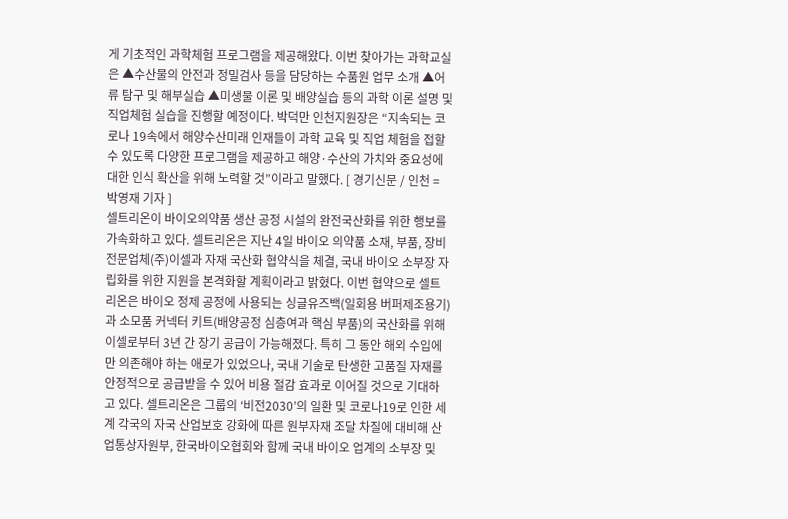게 기초적인 과학체험 프로그램을 제공해왔다. 이번 찾아가는 과학교실은 ▲수산물의 안전과 정밀검사 등을 담당하는 수품원 업무 소개 ▲어류 탐구 및 해부실습 ▲미생물 이론 및 배양실습 등의 과학 이론 설명 및 직업체험 실습을 진행할 예정이다. 박덕만 인천지원장은 “지속되는 코로나 19속에서 해양수산미래 인재들이 과학 교육 및 직업 체험을 접할 수 있도록 다양한 프로그램을 제공하고 해양·수산의 가치와 중요성에 대한 인식 확산을 위해 노력할 것”이라고 말했다. [ 경기신문 / 인천 = 박영재 기자 ]
셀트리온이 바이오의약품 생산 공정 시설의 완전국산화를 위한 행보를 가속화하고 있다. 셀트리온은 지난 4일 바이오 의약품 소재, 부품, 장비 전문업체(주)이셀과 자재 국산화 협약식을 체결, 국내 바이오 소부장 자립화를 위한 지원을 본격화할 계획이라고 밝혔다. 이번 협약으로 셀트리온은 바이오 정제 공정에 사용되는 싱글유즈백(일회용 버퍼제조용기)과 소모품 커넥터 키트(배양공정 심층여과 핵심 부품)의 국산화를 위해 이셀로부터 3년 간 장기 공급이 가능해졌다. 특히 그 동안 해외 수입에만 의존해야 하는 애로가 있었으나, 국내 기술로 탄생한 고품질 자재를 안정적으로 공급받을 수 있어 비용 절감 효과로 이어질 것으로 기대하고 있다. 셀트리온은 그룹의 ‘비전2030’의 일환 및 코로나19로 인한 세계 각국의 자국 산업보호 강화에 따른 원부자재 조달 차질에 대비해 산업통상자원부, 한국바이오협회와 함께 국내 바이오 업계의 소부장 및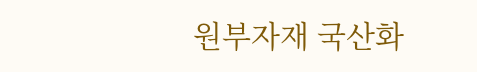원부자재 국산화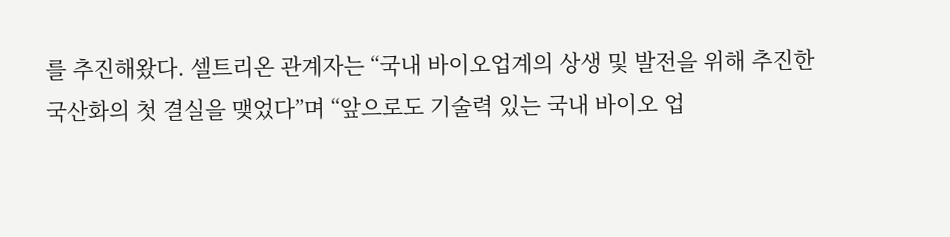를 추진해왔다. 셀트리온 관계자는 “국내 바이오업계의 상생 및 발전을 위해 추진한 국산화의 첫 결실을 맺었다”며 “앞으로도 기술력 있는 국내 바이오 업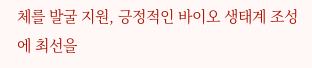체를 발굴 지원, 긍정적인 바이오 생태계 조성에 최선을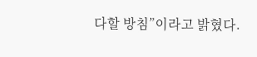다할 방침”이라고 밝혔다.